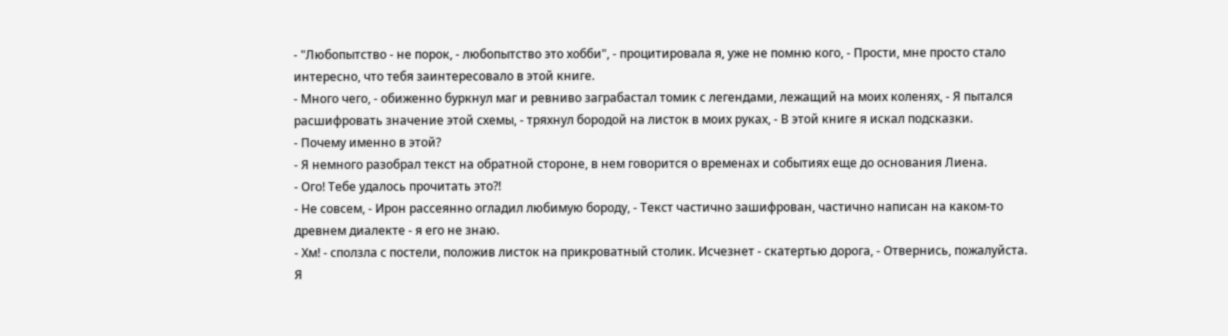- "Любопытство - не порок, - любопытство это хобби", - процитировала я, уже не помню кого, - Прости, мне просто стало интересно, что тебя заинтересовало в этой книге.
- Много чего, - обиженно буркнул маг и ревниво заграбастал томик с легендами, лежащий на моих коленях, - Я пытался расшифровать значение этой схемы, - тряхнул бородой на листок в моих руках, - В этой книге я искал подсказки.
- Почему именно в этой?
- Я немного разобрал текст на обратной стороне, в нем говорится о временах и событиях еще до основания Лиена.
- Ого! Тебе удалось прочитать это?!
- Не совсем, - Ирон рассеянно огладил любимую бороду, - Текст частично зашифрован, частично написан на каком‑то древнем диалекте - я его не знаю.
- Хм! - сползла с постели, положив листок на прикроватный столик. Исчезнет - скатертью дорога, - Отвернись, пожалуйста. Я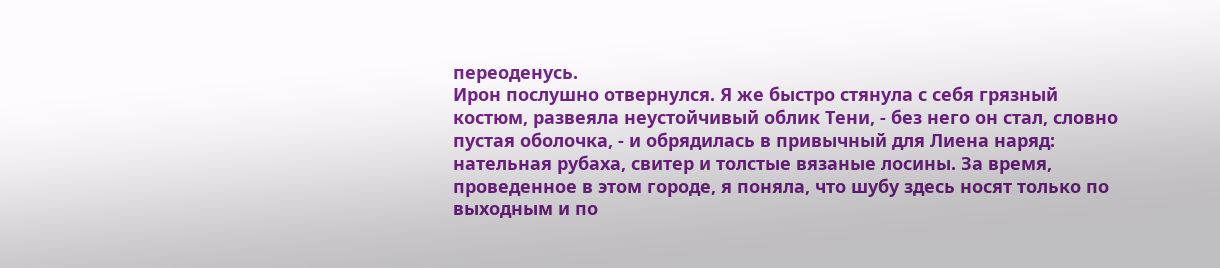переоденусь.
Ирон послушно отвернулся. Я же быстро стянула с себя грязный костюм, развеяла неустойчивый облик Тени, - без него он стал, словно пустая оболочка, - и обрядилась в привычный для Лиена наряд: нательная рубаха, свитер и толстые вязаные лосины. За время, проведенное в этом городе, я поняла, что шубу здесь носят только по выходным и по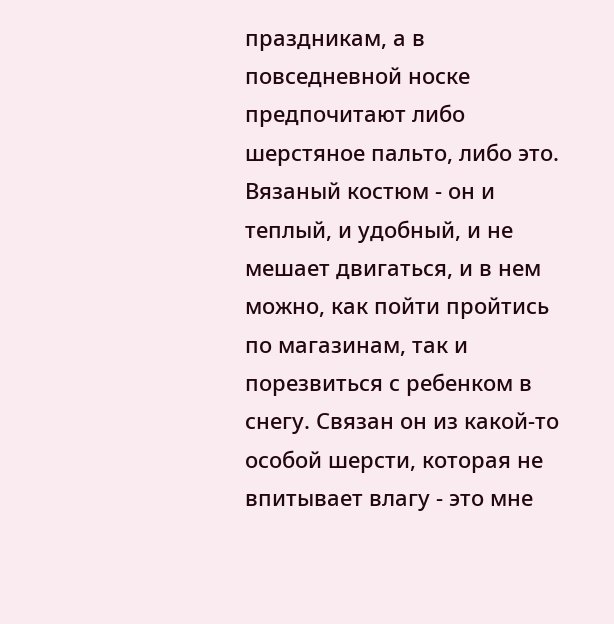праздникам, а в повседневной носке предпочитают либо шерстяное пальто, либо это. Вязаный костюм - он и теплый, и удобный, и не мешает двигаться, и в нем можно, как пойти пройтись по магазинам, так и порезвиться с ребенком в снегу. Связан он из какой‑то особой шерсти, которая не впитывает влагу - это мне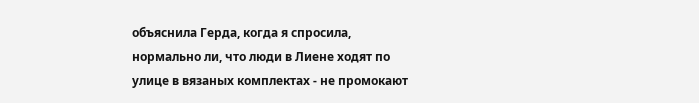объяснила Герда, когда я спросила, нормально ли, что люди в Лиене ходят по улице в вязаных комплектах - не промокают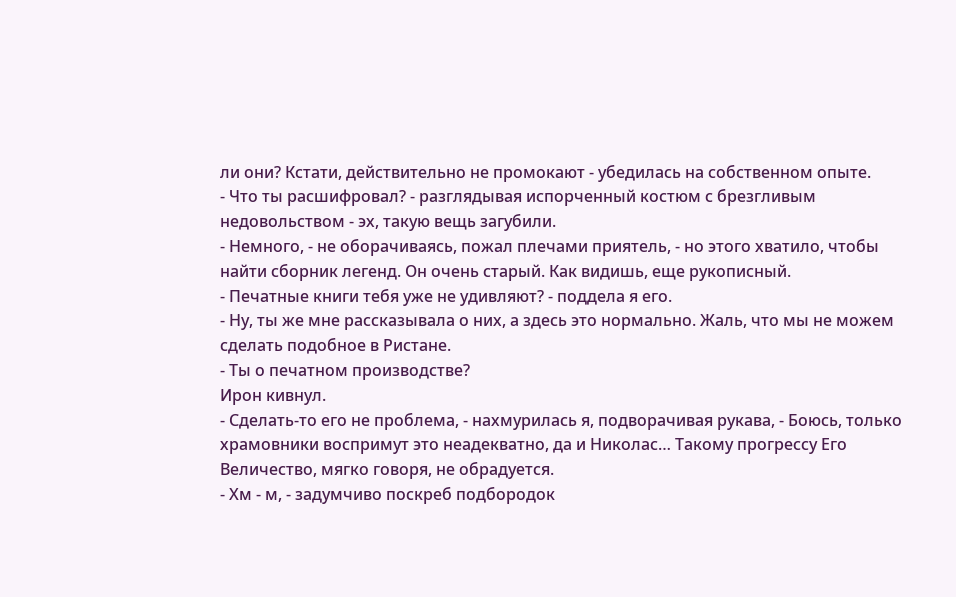ли они? Кстати, действительно не промокают - убедилась на собственном опыте.
- Что ты расшифровал? - разглядывая испорченный костюм с брезгливым недовольством - эх, такую вещь загубили.
- Немного, - не оборачиваясь, пожал плечами приятель, - но этого хватило, чтобы найти сборник легенд. Он очень старый. Как видишь, еще рукописный.
- Печатные книги тебя уже не удивляют? - поддела я его.
- Ну, ты же мне рассказывала о них, а здесь это нормально. Жаль, что мы не можем сделать подобное в Ристане.
- Ты о печатном производстве?
Ирон кивнул.
- Сделать‑то его не проблема, - нахмурилась я, подворачивая рукава, - Боюсь, только храмовники воспримут это неадекватно, да и Николас… Такому прогрессу Его Величество, мягко говоря, не обрадуется.
- Хм - м, - задумчиво поскреб подбородок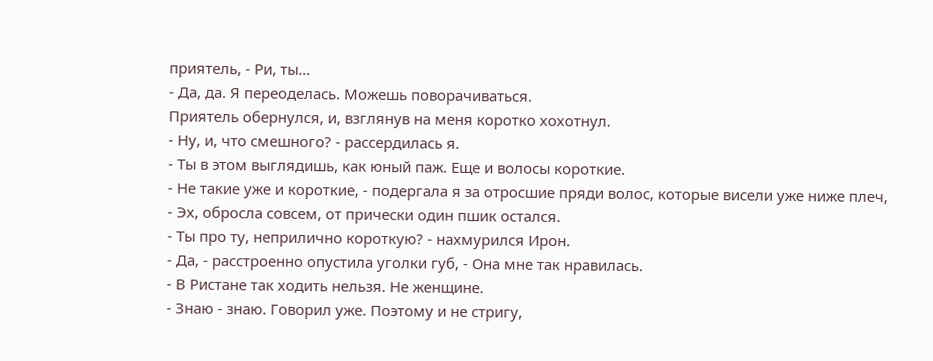приятель, - Ри, ты…
- Да, да. Я переоделась. Можешь поворачиваться.
Приятель обернулся, и, взглянув на меня коротко хохотнул.
- Ну, и, что смешного? - рассердилась я.
- Ты в этом выглядишь, как юный паж. Еще и волосы короткие.
- Не такие уже и короткие, - подергала я за отросшие пряди волос, которые висели уже ниже плеч, - Эх, обросла совсем, от прически один пшик остался.
- Ты про ту, неприлично короткую? - нахмурился Ирон.
- Да, - расстроенно опустила уголки губ, - Она мне так нравилась.
- В Ристане так ходить нельзя. Не женщине.
- Знаю - знаю. Говорил уже. Поэтому и не стригу,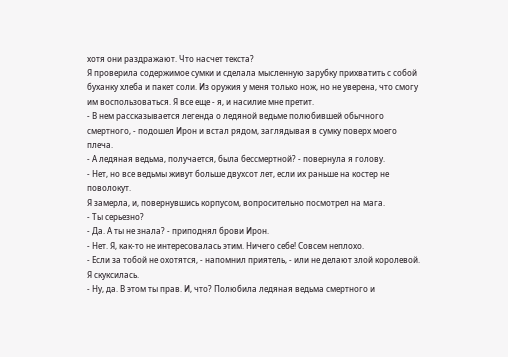хотя они раздражают. Что насчет текста?
Я проверила содержимое сумки и сделала мысленную зарубку прихватить с собой буханку хлеба и пакет соли. Из оружия у меня только нож, но не уверена, что смогу им воспользоваться. Я все еще - я, и насилие мне претит.
- В нем рассказывается легенда о ледяной ведьме полюбившей обычного смертного, - подошел Ирон и встал рядом, заглядывая в сумку поверх моего плеча.
- А ледяная ведьма, получается, была бессмертной? - повернула я голову.
- Нет, но все ведьмы живут больше двухсот лет, если их раньше на костер не поволокут.
Я замерла, и, повернувшись корпусом, вопросительно посмотрел на мага.
- Ты серьезно?
- Да. А ты не знала? - приподнял брови Ирон.
- Нет. Я, как‑то не интересовалась этим. Ничего себе! Совсем неплохо.
- Если за тобой не охотятся, - напомнил приятель, - или не делают злой королевой.
Я скуксилась.
- Ну, да. В этом ты прав. И, что? Полюбила ледяная ведьма смертного и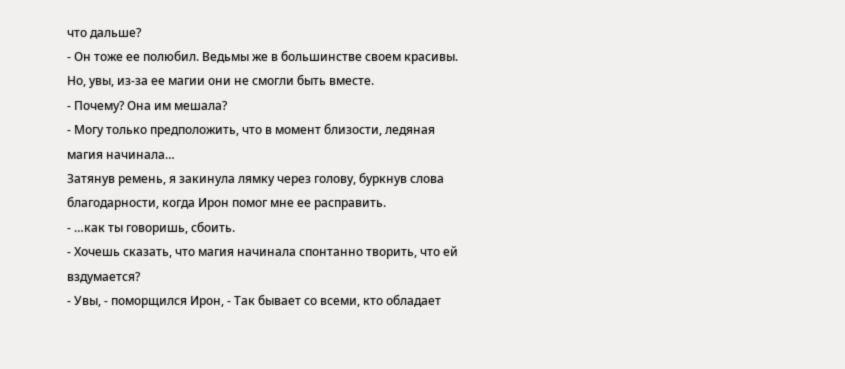что дальше?
- Он тоже ее полюбил. Ведьмы же в большинстве своем красивы. Но, увы, из‑за ее магии они не смогли быть вместе.
- Почему? Она им мешала?
- Могу только предположить, что в момент близости, ледяная магия начинала…
Затянув ремень, я закинула лямку через голову, буркнув слова благодарности, когда Ирон помог мне ее расправить.
- …как ты говоришь, сбоить.
- Хочешь сказать, что магия начинала спонтанно творить, что ей вздумается?
- Увы, - поморщился Ирон, - Так бывает со всеми, кто обладает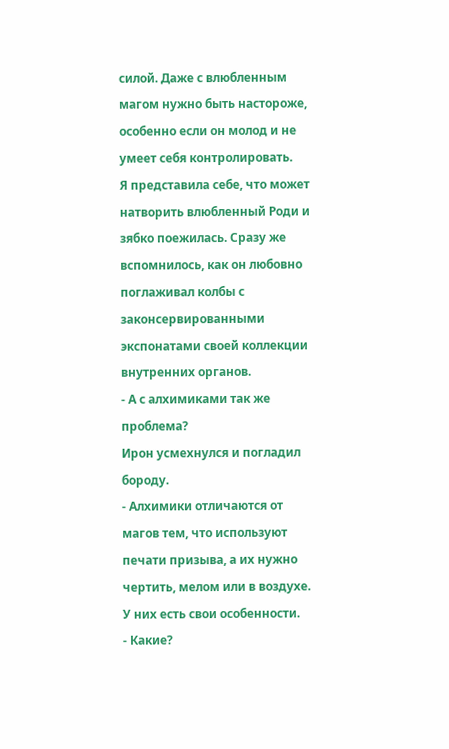силой. Даже с влюбленным магом нужно быть настороже, особенно если он молод и не умеет себя контролировать.
Я представила себе, что может натворить влюбленный Роди и зябко поежилась. Сразу же вспомнилось, как он любовно поглаживал колбы с законсервированными экспонатами своей коллекции внутренних органов.
- А с алхимиками так же проблема?
Ирон усмехнулся и погладил бороду.
- Алхимики отличаются от магов тем, что используют печати призыва, а их нужно чертить, мелом или в воздухе. У них есть свои особенности.
- Какие?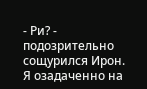- Ри? - подозрительно сощурился Ирон.
Я озадаченно на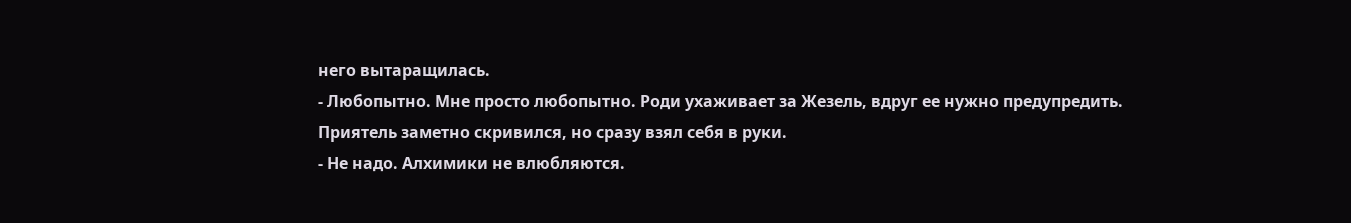него вытаращилась.
- Любопытно. Мне просто любопытно. Роди ухаживает за Жезель, вдруг ее нужно предупредить.
Приятель заметно скривился, но сразу взял себя в руки.
- Не надо. Алхимики не влюбляются.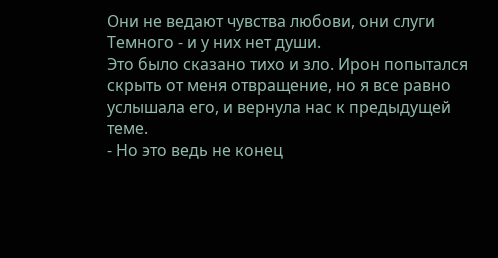Они не ведают чувства любови, они слуги Темного - и у них нет души.
Это было сказано тихо и зло. Ирон попытался скрыть от меня отвращение, но я все равно услышала его, и вернула нас к предыдущей теме.
- Но это ведь не конец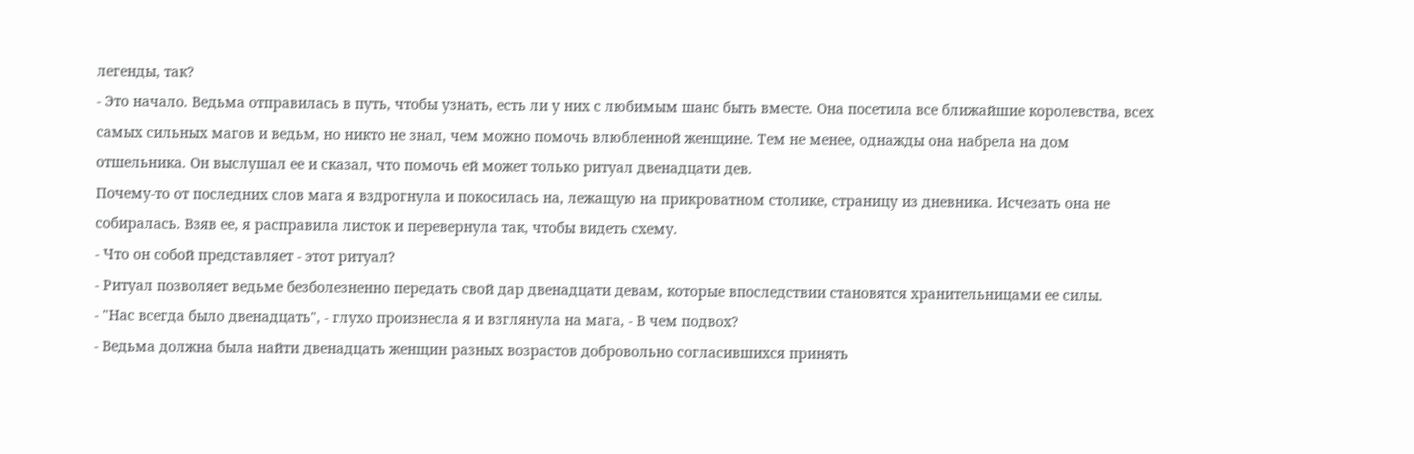легенды, так?
- Это начало. Ведьма отправилась в путь, чтобы узнать, есть ли у них с любимым шанс быть вместе. Она посетила все ближайшие королевства, всех самых сильных магов и ведьм, но никто не знал, чем можно помочь влюбленной женщине. Тем не менее, однажды она набрела на дом отшельника. Он выслушал ее и сказал, что помочь ей может только ритуал двенадцати дев.
Почему‑то от последних слов мага я вздрогнула и покосилась на, лежащую на прикроватном столике, страницу из дневника. Исчезать она не собиралась. Взяв ее, я расправила листок и перевернула так, чтобы видеть схему.
- Что он собой представляет - этот ритуал?
- Ритуал позволяет ведьме безболезненно передать свой дар двенадцати девам, которые впоследствии становятся хранительницами ее силы.
- "Нас всегда было двенадцать", - глухо произнесла я и взглянула на мага, - В чем подвох?
- Ведьма должна была найти двенадцать женщин разных возрастов добровольно согласившихся принять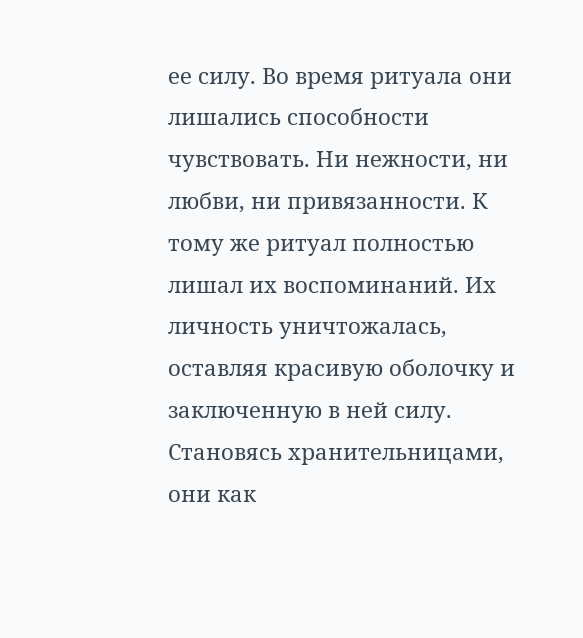ее силу. Во время ритуала они лишались способности чувствовать. Ни нежности, ни любви, ни привязанности. К тому же ритуал полностью лишал их воспоминаний. Их личность уничтожалась, оставляя красивую оболочку и заключенную в ней силу. Становясь хранительницами, они как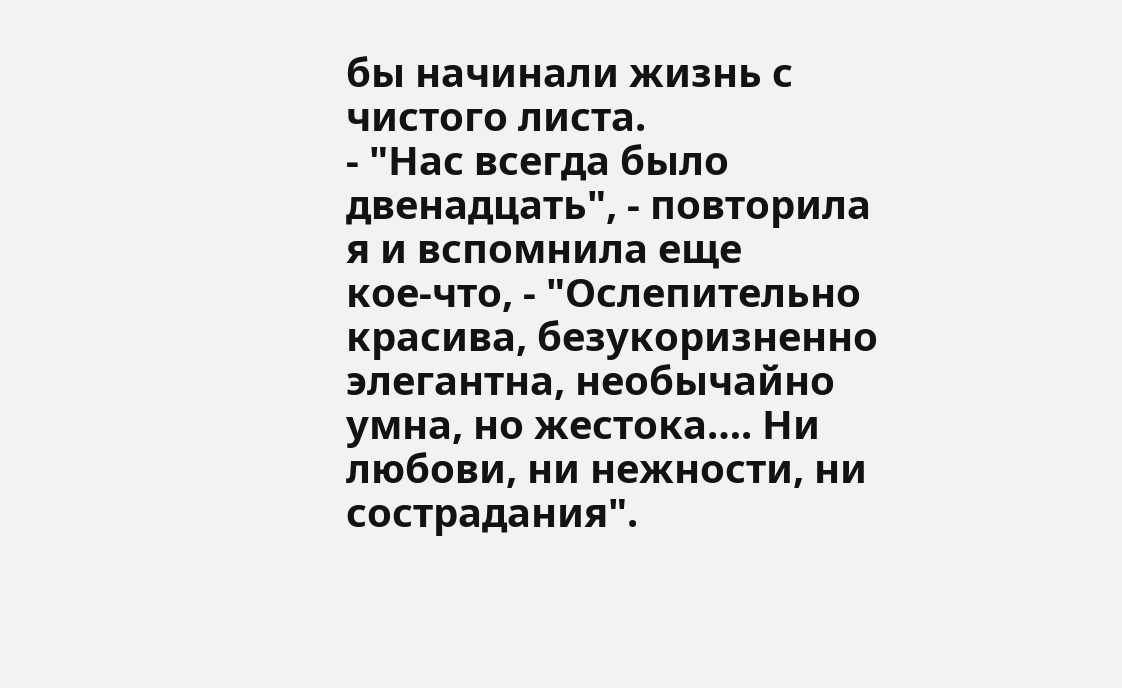бы начинали жизнь с чистого листа.
- "Нас всегда было двенадцать", - повторила я и вспомнила еще кое‑что, - "Ослепительно красива, безукоризненно элегантна, необычайно умна, но жестока…. Ни любови, ни нежности, ни сострадания".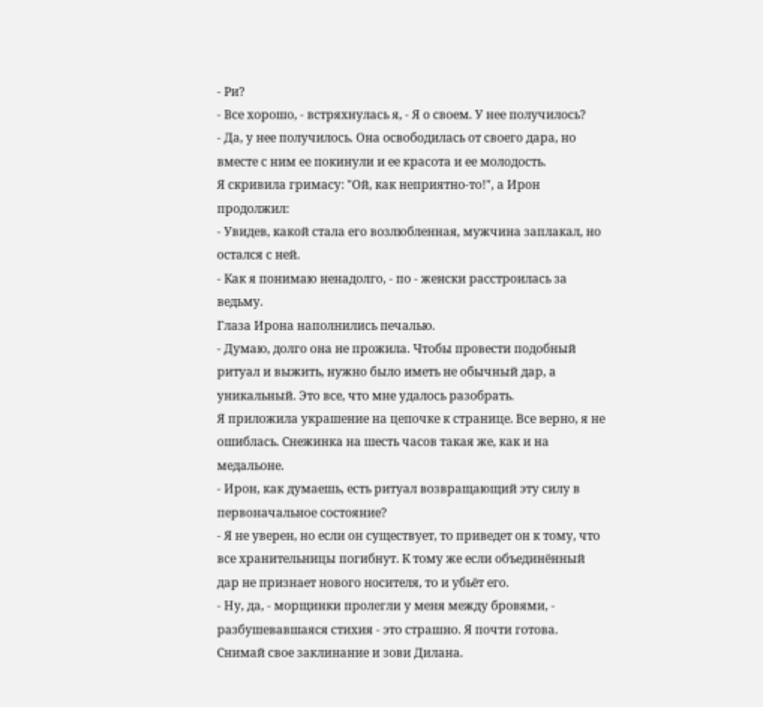- Ри?
- Все хорошо, - встряхнулась я, - Я о своем. У нее получилось?
- Да, у нее получилось. Она освободилась от своего дара, но вместе с ним ее покинули и ее красота и ее молодость.
Я скривила гримасу: "Ой, как неприятно‑то!", а Ирон продолжил:
- Увидев, какой стала его возлюбленная, мужчина заплакал, но остался с ней.
- Как я понимаю ненадолго, - по - женски расстроилась за ведьму.
Глаза Ирона наполнились печалью.
- Думаю, долго она не прожила. Чтобы провести подобный ритуал и выжить, нужно было иметь не обычный дар, а уникальный. Это все, что мне удалось разобрать.
Я приложила украшение на цепочке к странице. Все верно, я не ошиблась. Снежинка на шесть часов такая же, как и на медальоне.
- Ирон, как думаешь, есть ритуал возвращающий эту силу в первоначальное состояние?
- Я не уверен, но если он существует, то приведет он к тому, что все хранительницы погибнут. К тому же если объединённый дар не признает нового носителя, то и убьёт его.
- Ну, да, - морщинки пролегли у меня между бровями, - разбушевавшаяся стихия - это страшно. Я почти готова. Снимай свое заклинание и зови Дилана.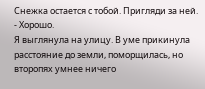Снежка остается с тобой. Пригляди за ней.
- Хорошо.
Я выглянула на улицу. В уме прикинула расстояние до земли, поморщилась, но второпях умнее ничего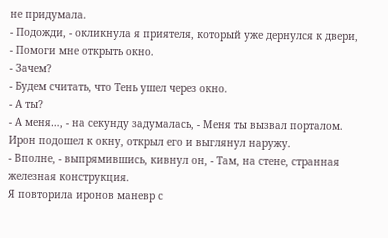не придумала.
- Подожди, - окликнула я приятеля, который уже дернулся к двери, - Помоги мне открыть окно.
- Зачем?
- Будем считать, что Тень ушел через окно.
- А ты?
- А меня…, - на секунду задумалась, - Меня ты вызвал порталом.
Ирон подошел к окну, открыл его и выглянул наружу.
- Вполне, - выпрямившись, кивнул он, - Там, на стене, странная железная конструкция.
Я повторила иронов маневр с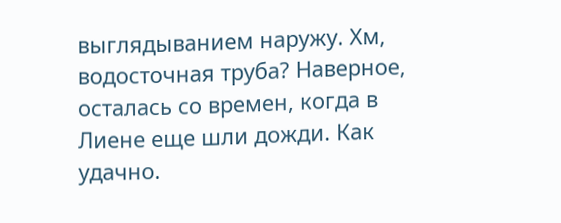выглядыванием наружу. Хм, водосточная труба? Наверное, осталась со времен, когда в Лиене еще шли дожди. Как удачно.